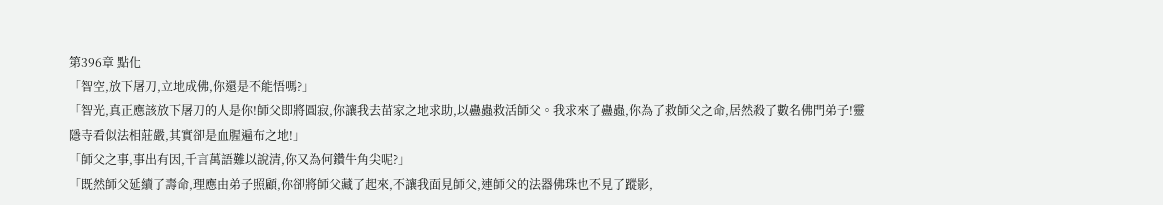第396章 點化
「智空,放下屠刀,立地成佛,你還是不能悟嗎?」
「智光,真正應該放下屠刀的人是你!師父即將圓寂,你讓我去苗家之地求助,以蠱蟲救活師父。我求來了蠱蟲,你為了救師父之命,居然殺了數名佛門弟子!靈隱寺看似法相莊嚴,其實卻是血腥遍布之地!」
「師父之事,事出有因,千言萬語難以說清,你又為何鑽牛角尖呢?」
「既然師父延續了壽命,理應由弟子照顧,你卻將師父藏了起來,不讓我面見師父,連師父的法器佛珠也不見了蹤影,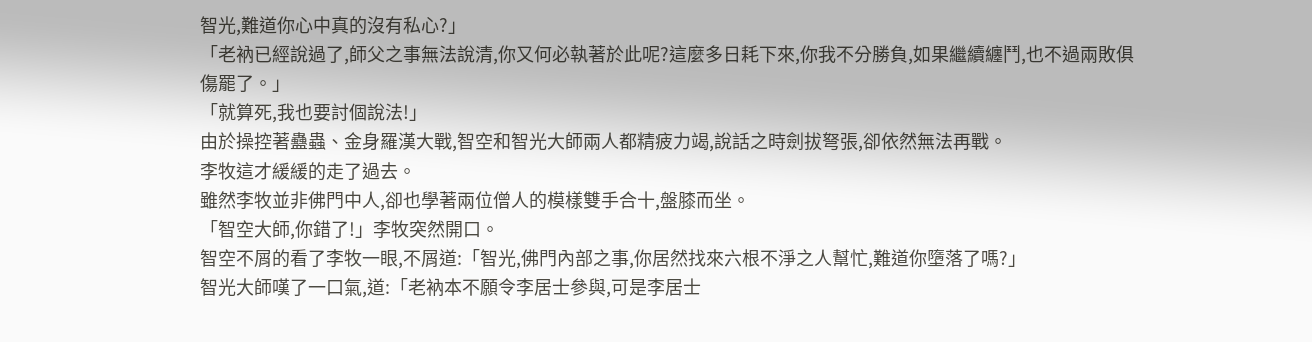智光,難道你心中真的沒有私心?」
「老衲已經說過了,師父之事無法說清,你又何必執著於此呢?這麼多日耗下來,你我不分勝負,如果繼續纏鬥,也不過兩敗俱傷罷了。」
「就算死,我也要討個說法!」
由於操控著蠱蟲、金身羅漢大戰,智空和智光大師兩人都精疲力竭,說話之時劍拔弩張,卻依然無法再戰。
李牧這才緩緩的走了過去。
雖然李牧並非佛門中人,卻也學著兩位僧人的模樣雙手合十,盤膝而坐。
「智空大師,你錯了!」李牧突然開口。
智空不屑的看了李牧一眼,不屑道:「智光,佛門內部之事,你居然找來六根不淨之人幫忙,難道你墮落了嗎?」
智光大師嘆了一口氣,道:「老衲本不願令李居士參與,可是李居士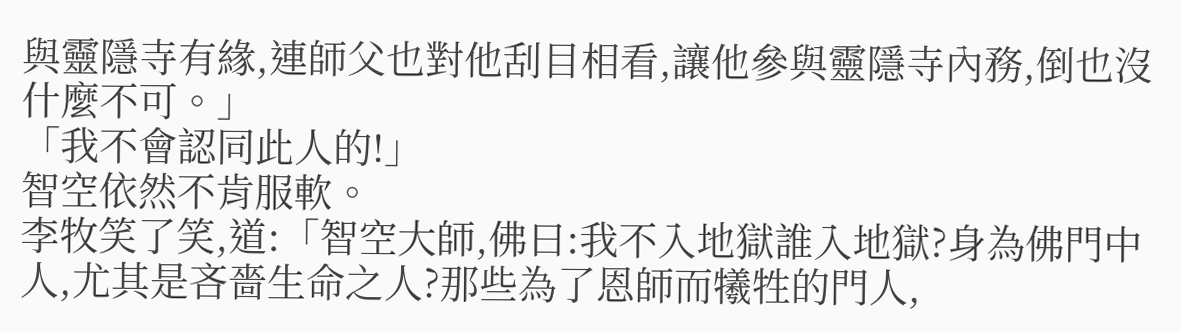與靈隱寺有緣,連師父也對他刮目相看,讓他參與靈隱寺內務,倒也沒什麼不可。」
「我不會認同此人的!」
智空依然不肯服軟。
李牧笑了笑,道:「智空大師,佛曰:我不入地獄誰入地獄?身為佛門中人,尤其是吝嗇生命之人?那些為了恩師而犧牲的門人,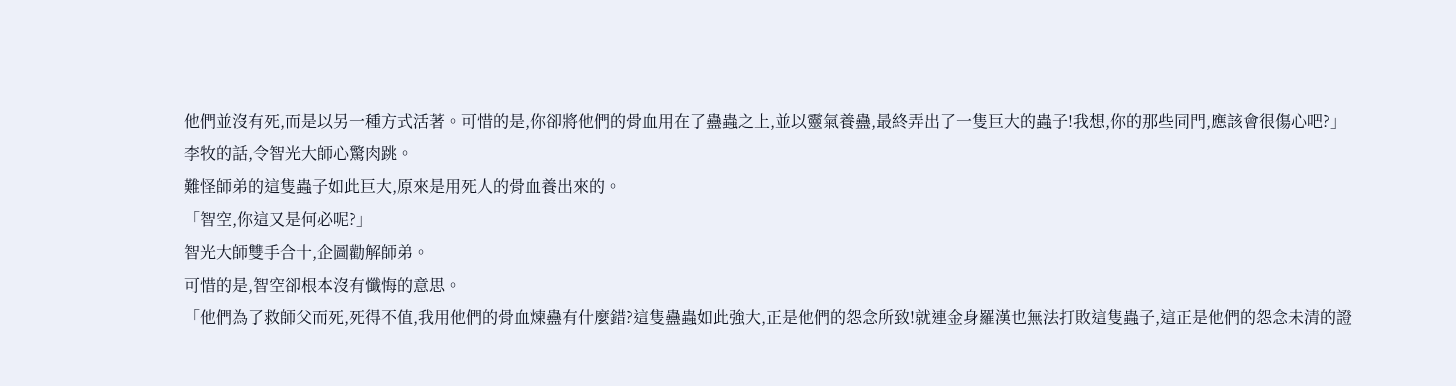他們並沒有死,而是以另一種方式活著。可惜的是,你卻將他們的骨血用在了蠱蟲之上,並以靈氣養蠱,最終弄出了一隻巨大的蟲子!我想,你的那些同門,應該會很傷心吧?」
李牧的話,令智光大師心驚肉跳。
難怪師弟的這隻蟲子如此巨大,原來是用死人的骨血養出來的。
「智空,你這又是何必呢?」
智光大師雙手合十,企圖勸解師弟。
可惜的是,智空卻根本沒有懺悔的意思。
「他們為了救師父而死,死得不值,我用他們的骨血煉蠱有什麼錯?這隻蠱蟲如此強大,正是他們的怨念所致!就連金身羅漢也無法打敗這隻蟲子,這正是他們的怨念未清的證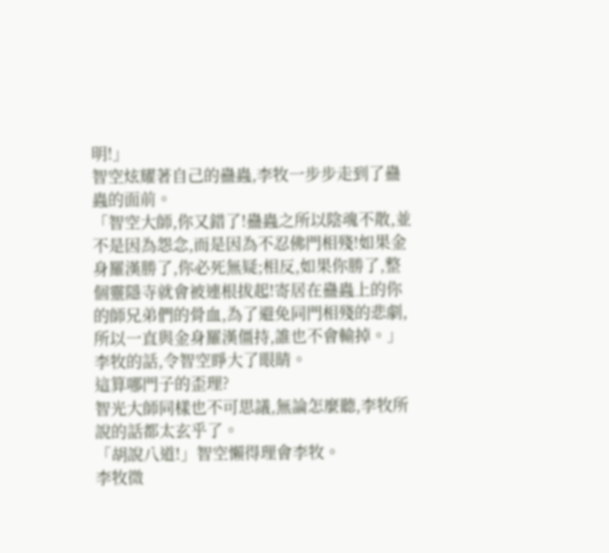明!」
智空炫耀著自己的蠱蟲,李牧一步步走到了蠱蟲的面前。
「智空大師,你又錯了!蠱蟲之所以陰魂不散,並不是因為怨念,而是因為不忍佛門相殘!如果金身羅漢勝了,你必死無疑;相反,如果你勝了,整個靈隱寺就會被連根拔起!寄居在蠱蟲上的你的師兄弟們的骨血,為了避免同門相殘的悲劇,所以一直與金身羅漢僵持,誰也不會輸掉。」
李牧的話,令智空睜大了眼睛。
這算哪門子的歪理?
智光大師同樣也不可思議,無論怎麼聽,李牧所說的話都太玄乎了。
「胡說八道!」智空懶得理會李牧。
李牧微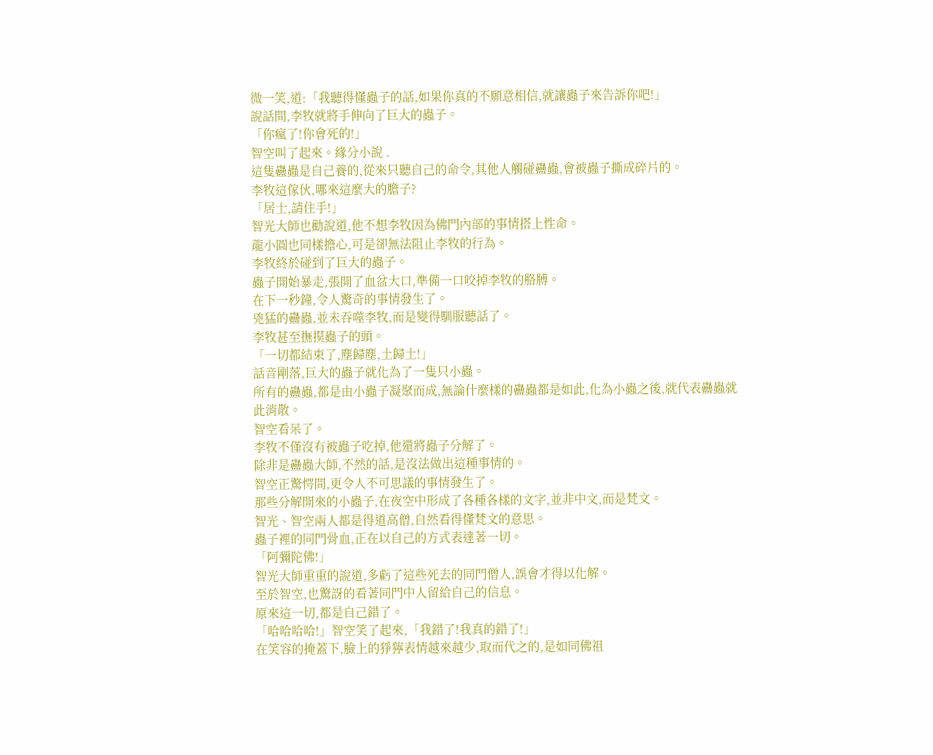微一笑,道:「我聽得懂蟲子的話,如果你真的不願意相信,就讓蟲子來告訴你吧!」
說話間,李牧就將手伸向了巨大的蟲子。
「你瘋了!你會死的!」
智空叫了起來。緣分小說 .
這隻蠱蟲是自己養的,從來只聽自己的命令,其他人觸碰蠱蟲,會被蟲子撕成碎片的。
李牧這傢伙,哪來這麼大的膽子?
「居士,請住手!」
智光大師也勸說道,他不想李牧因為佛門內部的事情搭上性命。
龍小圓也同樣擔心,可是卻無法阻止李牧的行為。
李牧終於碰到了巨大的蟲子。
蟲子開始暴走,張開了血盆大口,準備一口咬掉李牧的胳膊。
在下一秒鐘,令人驚奇的事情發生了。
兇猛的蠱蟲,並未吞噬李牧,而是變得馴服聽話了。
李牧甚至撫摸蟲子的頭。
「一切都結束了,塵歸塵,土歸土!」
話音剛落,巨大的蟲子就化為了一隻只小蟲。
所有的蠱蟲,都是由小蟲子凝聚而成,無論什麼樣的蠱蟲都是如此,化為小蟲之後,就代表蠱蟲就此消散。
智空看呆了。
李牧不僅沒有被蟲子吃掉,他還將蟲子分解了。
除非是蠱蟲大師,不然的話,是沒法做出這種事情的。
智空正驚愕間,更令人不可思議的事情發生了。
那些分解開來的小蟲子,在夜空中形成了各種各樣的文字,並非中文,而是梵文。
智光、智空兩人都是得道高僧,自然看得懂梵文的意思。
蟲子裡的同門骨血,正在以自己的方式表達著一切。
「阿彌陀佛!」
智光大師重重的說道,多虧了這些死去的同門僧人,誤會才得以化解。
至於智空,也驚訝的看著同門中人留給自己的信息。
原來這一切,都是自己錯了。
「哈哈哈哈!」智空笑了起來,「我錯了!我真的錯了!」
在笑容的掩蓋下,臉上的猙獰表情越來越少,取而代之的,是如同佛祖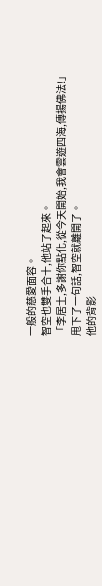一般的慈愛面容。
智空也雙手合十,他站了起來。
「李居士,多謝你點化,從今天開始,我會雲遊四海,傳揚佛法!」
甩下了一句話,智空就離開了。
他的背影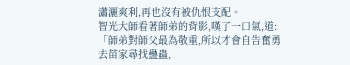瀟灑爽利,再也沒有被仇恨支配。
智光大師看著師弟的背影,嘆了一口氣,道:「師弟對師父最為敬重,所以才會自告奮勇去苗家尋找蠱蟲,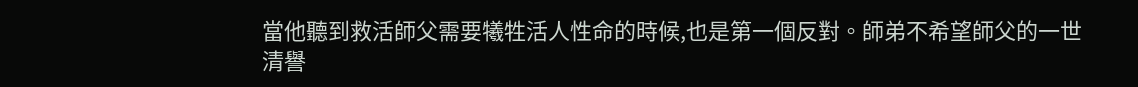當他聽到救活師父需要犧牲活人性命的時候,也是第一個反對。師弟不希望師父的一世清譽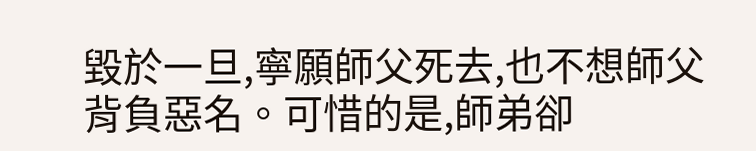毀於一旦,寧願師父死去,也不想師父背負惡名。可惜的是,師弟卻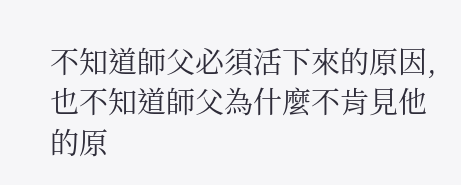不知道師父必須活下來的原因,也不知道師父為什麼不肯見他的原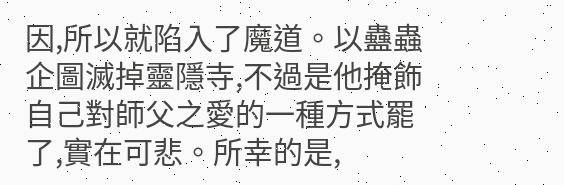因,所以就陷入了魔道。以蠱蟲企圖滅掉靈隱寺,不過是他掩飾自己對師父之愛的一種方式罷了,實在可悲。所幸的是,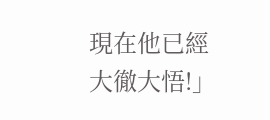現在他已經大徹大悟!」